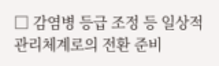□ 감염병 등급 조정 등 일상적 관리체계로의 전환 준비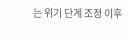는 위기 단계 조정 이후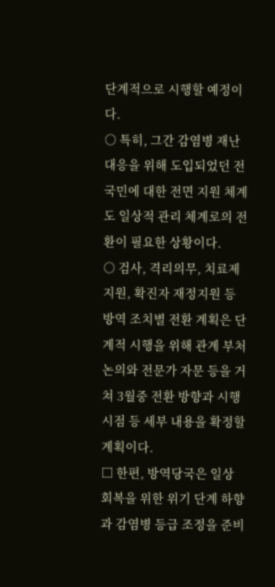단계적으로 시행할 예정이다.
○ 특히, 그간 감염병 재난 대응을 위해 도입되었던 전국민에 대한 전면 지원 체계도 일상적 관리 체계로의 전환이 필요한 상황이다.
○ 검사, 격리의무, 치료제 지원, 확진자 재정지원 등 방역 조치별 전환 계획은 단계적 시행을 위해 관계 부처 논의와 전문가 자문 등을 거쳐 3월중 전환 방향과 시행 시점 등 세부 내용을 확정할 계획이다.
□ 한편, 방역당국은 일상회복을 위한 위기 단계 하향과 감염병 등급 조정을 준비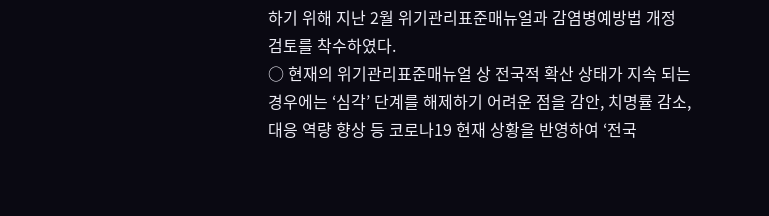하기 위해 지난 2월 위기관리표준매뉴얼과 감염병예방법 개정 검토를 착수하였다.
○ 현재의 위기관리표준매뉴얼 상 전국적 확산 상태가 지속 되는 경우에는 ‘심각’ 단계를 해제하기 어려운 점을 감안, 치명률 감소, 대응 역량 향상 등 코로나19 현재 상황을 반영하여 ‘전국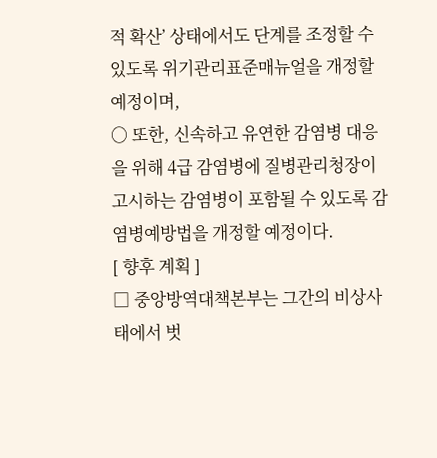적 확산’ 상태에서도 단계를 조정할 수 있도록 위기관리표준매뉴얼을 개정할 예정이며,
○ 또한, 신속하고 유연한 감염병 대응을 위해 4급 감염병에 질병관리청장이 고시하는 감염병이 포함될 수 있도록 감염병예방법을 개정할 예정이다.
[ 향후 계획 ]
□ 중앙방역대책본부는 그간의 비상사태에서 벗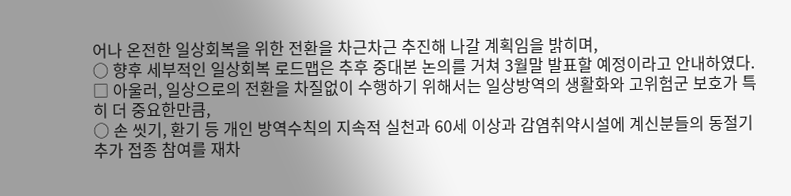어나 온전한 일상회복을 위한 전환을 차근차근 추진해 나갈 계획임을 밝히며,
○ 향후 세부적인 일상회복 로드맵은 추후 중대본 논의를 거쳐 3월말 발표할 예정이라고 안내하였다.
□ 아울러, 일상으로의 전환을 차질없이 수행하기 위해서는 일상방역의 생활화와 고위험군 보호가 특히 더 중요한만큼,
○ 손 씻기, 환기 등 개인 방역수칙의 지속적 실천과 60세 이상과 감염취약시설에 계신분들의 동절기 추가 접종 참여를 재차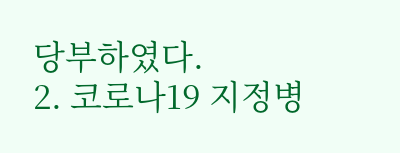당부하였다.
2. 코로나19 지정병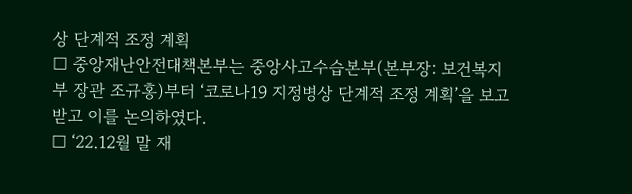상 단계적 조정 계획
□ 중앙재난안전대책본부는 중앙사고수습본부(본부장: 보건복지부 장관 조규홍)부터 ‘코로나19 지정병상 단계적 조정 계획’을 보고받고 이를 논의하였다.
□ ‘22.12월 말 재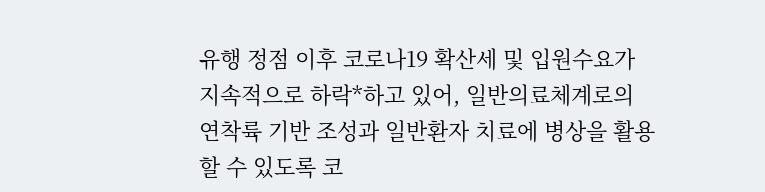유행 정점 이후 코로나19 확산세 및 입원수요가 지속적으로 하락*하고 있어, 일반의료체계로의 연착륙 기반 조성과 일반환자 치료에 병상을 활용할 수 있도록 코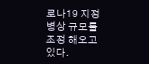로나19 지정병상 규모를 조정 해오고 있다.